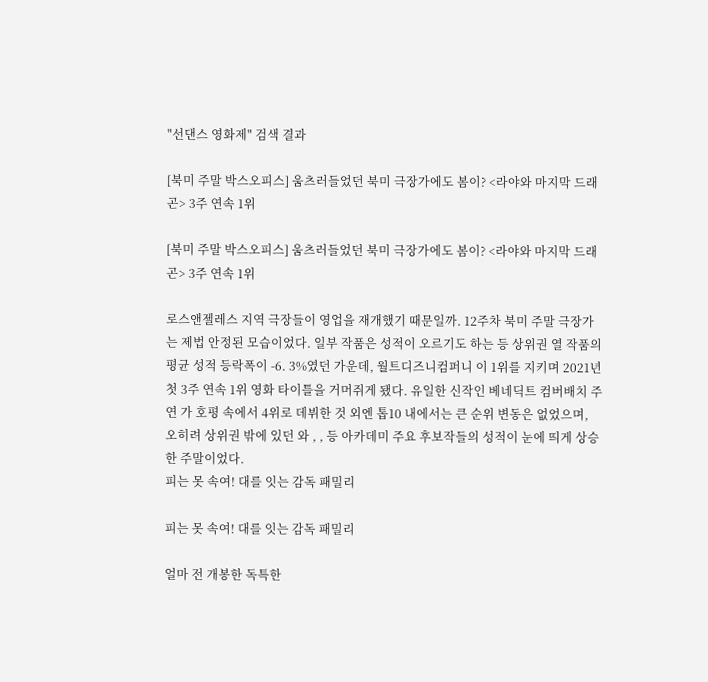"선댄스 영화제" 검색 결과

[북미 주말 박스오피스] 움츠러들었던 북미 극장가에도 봄이? <라야와 마지막 드래곤> 3주 연속 1위

[북미 주말 박스오피스] 움츠러들었던 북미 극장가에도 봄이? <라야와 마지막 드래곤> 3주 연속 1위

로스앤젤레스 지역 극장들이 영업을 재개했기 때문일까. 12주차 북미 주말 극장가는 제법 안정된 모습이었다. 일부 작품은 성적이 오르기도 하는 등 상위권 열 작품의 평균 성적 등락폭이 -6. 3%였던 가운데, 월트디즈니컴퍼니 이 1위를 지키며 2021년 첫 3주 연속 1위 영화 타이틀을 거머쥐게 됐다. 유일한 신작인 베네딕트 컴버배치 주연 가 호평 속에서 4위로 데뷔한 것 외엔 톱10 내에서는 큰 순위 변동은 없었으며, 오히려 상위권 밖에 있던 와 , , 등 아카데미 주요 후보작들의 성적이 눈에 띄게 상승한 주말이었다.
피는 못 속여! 대를 잇는 감독 패밀리

피는 못 속여! 대를 잇는 감독 패밀리

얼마 전 개봉한 독특한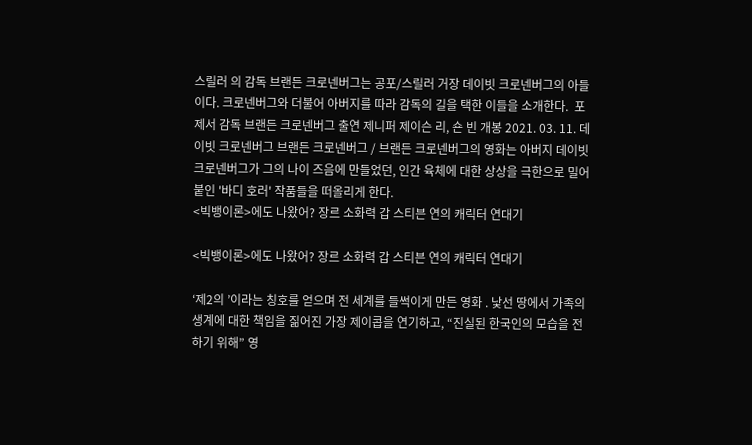스릴러 의 감독 브랜든 크로넨버그는 공포/스릴러 거장 데이빗 크로넨버그의 아들이다. 크로넨버그와 더불어 아버지를 따라 감독의 길을 택한 이들을 소개한다.  포제서 감독 브랜든 크로넨버그 출연 제니퍼 제이슨 리, 숀 빈 개봉 2021. 03. 11. 데이빗 크로넨버그 브랜든 크로넨버그 / 브랜든 크로넨버그의 영화는 아버지 데이빗 크로넨버그가 그의 나이 즈음에 만들었던, 인간 육체에 대한 상상을 극한으로 밀어붙인 '바디 호러' 작품들을 떠올리게 한다.
<빅뱅이론>에도 나왔어? 장르 소화력 갑 스티븐 연의 캐릭터 연대기

<빅뱅이론>에도 나왔어? 장르 소화력 갑 스티븐 연의 캐릭터 연대기

‘제2의 ’이라는 칭호를 얻으며 전 세계를 들썩이게 만든 영화 . 낯선 땅에서 가족의 생계에 대한 책임을 짊어진 가장 제이콥을 연기하고, “진실된 한국인의 모습을 전하기 위해” 영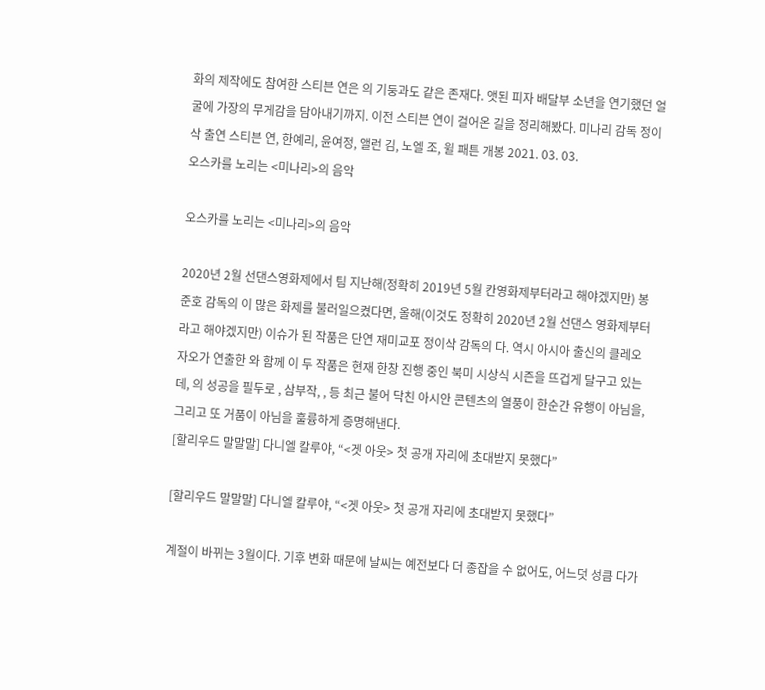화의 제작에도 참여한 스티븐 연은 의 기둥과도 같은 존재다. 앳된 피자 배달부 소년을 연기했던 얼굴에 가장의 무게감을 담아내기까지. 이전 스티븐 연이 걸어온 길을 정리해봤다. 미나리 감독 정이삭 출연 스티븐 연, 한예리, 윤여정, 앨런 김, 노엘 조, 윌 패튼 개봉 2021. 03. 03.
오스카를 노리는 <미나리>의 음악

오스카를 노리는 <미나리>의 음악

2020년 2월 선댄스영화제에서 팀 지난해(정확히 2019년 5월 칸영화제부터라고 해야겠지만) 봉준호 감독의 이 많은 화제를 불러일으켰다면, 올해(이것도 정확히 2020년 2월 선댄스 영화제부터라고 해야겠지만) 이슈가 된 작품은 단연 재미교포 정이삭 감독의 다. 역시 아시아 출신의 클레오 자오가 연출한 와 함께 이 두 작품은 현재 한창 진행 중인 북미 시상식 시즌을 뜨겁게 달구고 있는데, 의 성공을 필두로 , 삼부작, , 등 최근 불어 닥친 아시안 콘텐츠의 열풍이 한순간 유행이 아님을, 그리고 또 거품이 아님을 훌륭하게 증명해낸다.
[할리우드 말말말] 다니엘 칼루야, “<겟 아웃> 첫 공개 자리에 초대받지 못했다”

[할리우드 말말말] 다니엘 칼루야, “<겟 아웃> 첫 공개 자리에 초대받지 못했다”

계절이 바뀌는 3월이다. 기후 변화 때문에 날씨는 예전보다 더 종잡을 수 없어도, 어느덧 성큼 다가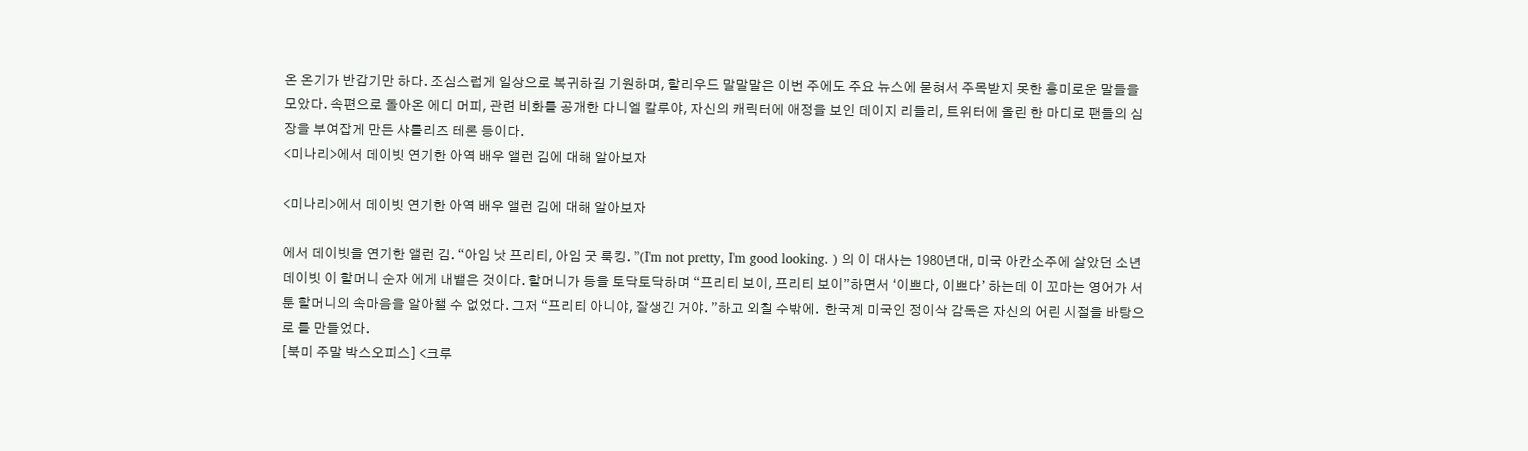온 온기가 반갑기만 하다. 조심스럽게 일상으로 복귀하길 기원하며, 할리우드 말말말은 이번 주에도 주요 뉴스에 묻혀서 주목받지 못한 흥미로운 말들을 모았다. 속편으로 돌아온 에디 머피, 관련 비화를 공개한 다니엘 칼루야, 자신의 캐릭터에 애정을 보인 데이지 리들리, 트위터에 올린 한 마디로 팬들의 심장을 부여잡게 만든 샤를리즈 테론 등이다.
<미나리>에서 데이빗 연기한 아역 배우 앨런 김에 대해 알아보자

<미나리>에서 데이빗 연기한 아역 배우 앨런 김에 대해 알아보자

에서 데이빗을 연기한 앨런 김. “아임 낫 프리티, 아임 굿 룩킹. ”(I'm not pretty, I'm good looking. ) 의 이 대사는 1980년대, 미국 아칸소주에 살았던 소년 데이빗 이 할머니 순자 에게 내뱉은 것이다. 할머니가 등을 토닥토닥하며 “프리티 보이, 프리티 보이”하면서 ‘이쁘다, 이쁘다’ 하는데 이 꼬마는 영어가 서툰 할머니의 속마음을 알아챌 수 없었다. 그저 “프리티 아니야, 잘생긴 거야. ”하고 외칠 수밖에.  한국계 미국인 정이삭 감독은 자신의 어린 시절을 바탕으로 를 만들었다.
[북미 주말 박스오피스] <크루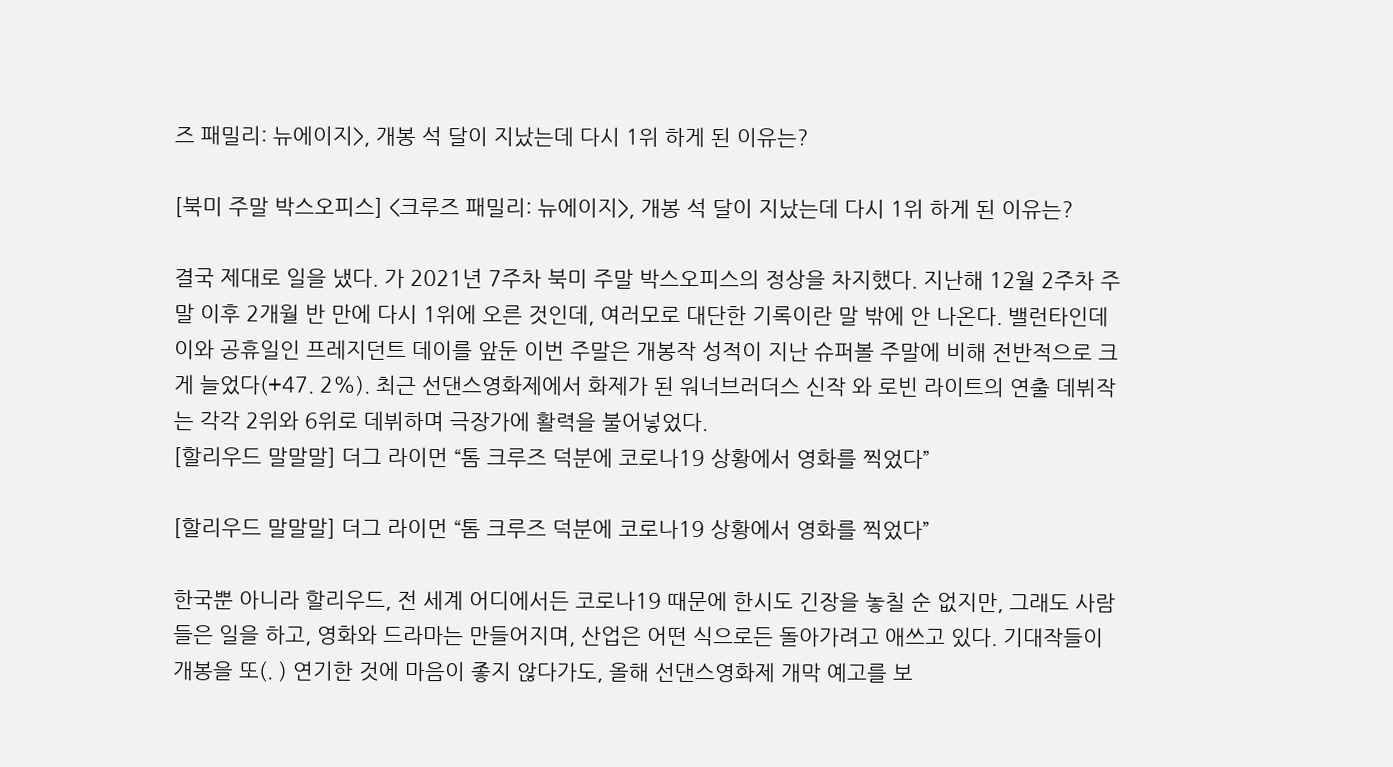즈 패밀리: 뉴에이지>, 개봉 석 달이 지났는데 다시 1위 하게 된 이유는?

[북미 주말 박스오피스] <크루즈 패밀리: 뉴에이지>, 개봉 석 달이 지났는데 다시 1위 하게 된 이유는?

결국 제대로 일을 냈다. 가 2021년 7주차 북미 주말 박스오피스의 정상을 차지했다. 지난해 12월 2주차 주말 이후 2개월 반 만에 다시 1위에 오른 것인데, 여러모로 대단한 기록이란 말 밖에 안 나온다. 밸런타인데이와 공휴일인 프레지던트 데이를 앞둔 이번 주말은 개봉작 성적이 지난 슈퍼볼 주말에 비해 전반적으로 크게 늘었다(+47. 2%). 최근 선댄스영화제에서 화제가 된 워너브러더스 신작 와 로빈 라이트의 연출 데뷔작 는 각각 2위와 6위로 데뷔하며 극장가에 활력을 불어넣었다.
[할리우드 말말말] 더그 라이먼 “톰 크루즈 덕분에 코로나19 상황에서 영화를 찍었다”

[할리우드 말말말] 더그 라이먼 “톰 크루즈 덕분에 코로나19 상황에서 영화를 찍었다”

한국뿐 아니라 할리우드, 전 세계 어디에서든 코로나19 때문에 한시도 긴장을 놓칠 순 없지만, 그래도 사람들은 일을 하고, 영화와 드라마는 만들어지며, 산업은 어떤 식으로든 돌아가려고 애쓰고 있다. 기대작들이 개봉을 또(. ) 연기한 것에 마음이 좋지 않다가도, 올해 선댄스영화제 개막 예고를 보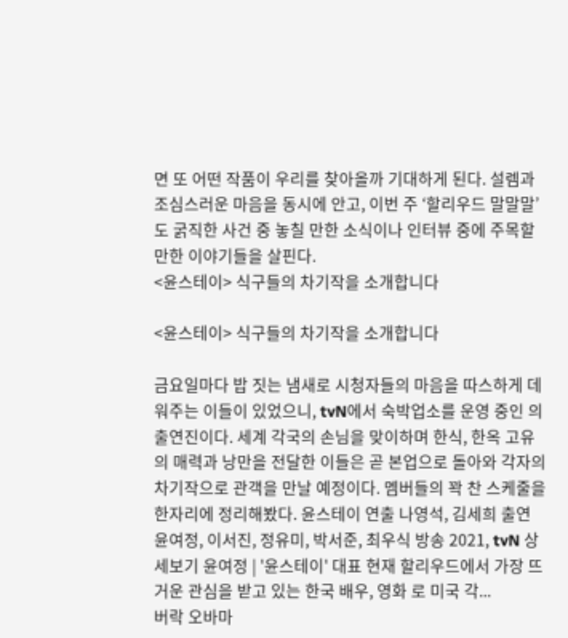면 또 어떤 작품이 우리를 찾아올까 기대하게 된다. 설렘과 조심스러운 마음을 동시에 안고, 이번 주 ‘할리우드 말말말’도 굵직한 사건 중 놓칠 만한 소식이나 인터뷰 중에 주목할 만한 이야기들을 살핀다.
<윤스테이> 식구들의 차기작을 소개합니다

<윤스테이> 식구들의 차기작을 소개합니다

금요일마다 밥 짓는 냄새로 시청자들의 마음을 따스하게 데워주는 이들이 있었으니, tvN에서 숙박업소를 운영 중인 의 출연진이다. 세계 각국의 손님을 맞이하며 한식, 한옥 고유의 매력과 낭만을 전달한 이들은 곧 본업으로 돌아와 각자의 차기작으로 관객을 만날 예정이다. 멤버들의 꽉 찬 스케줄을 한자리에 정리해봤다. 윤스테이 연출 나영석, 김세희 출연 윤여정, 이서진, 정유미, 박서준, 최우식 방송 2021, tvN 상세보기 윤여정 | '윤스테이' 대표 현재 할리우드에서 가장 뜨거운 관심을 받고 있는 한국 배우, 영화 로 미국 각...
버락 오바마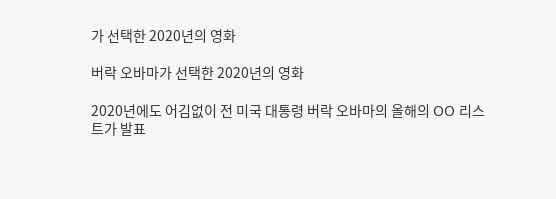가 선택한 2020년의 영화

버락 오바마가 선택한 2020년의 영화

2020년에도 어김없이 전 미국 대통령 버락 오바마의 올해의 OO 리스트가 발표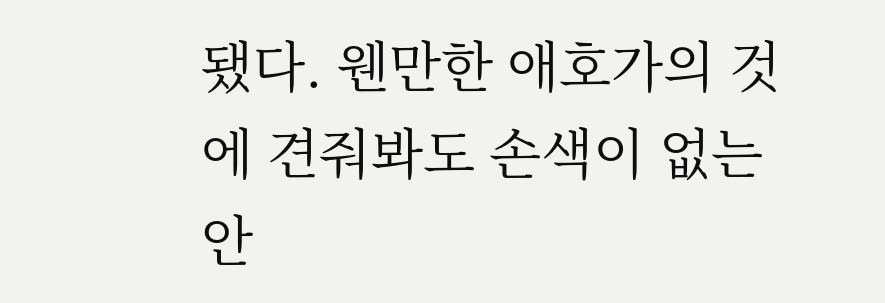됐다. 웬만한 애호가의 것에 견줘봐도 손색이 없는 안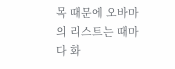목 때문에 오바마의 리스트는 때마다 화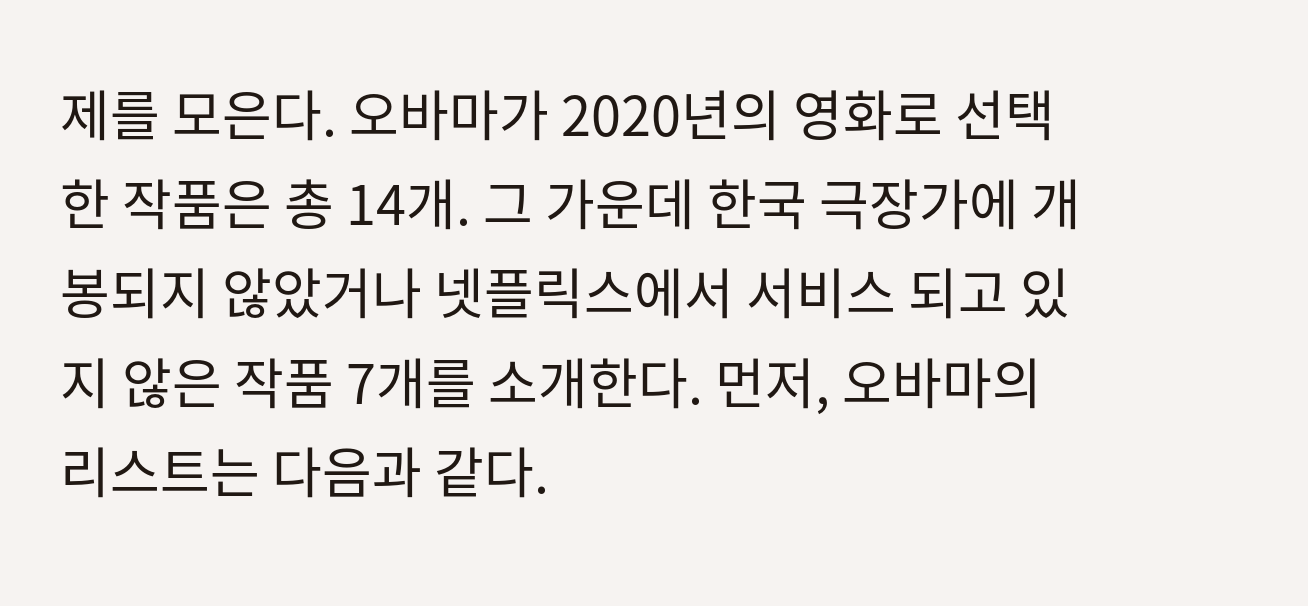제를 모은다. 오바마가 2020년의 영화로 선택한 작품은 총 14개. 그 가운데 한국 극장가에 개봉되지 않았거나 넷플릭스에서 서비스 되고 있지 않은 작품 7개를 소개한다. 먼저, 오바마의 리스트는 다음과 같다.